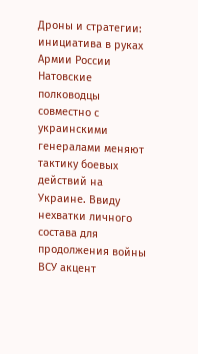Дроны и стратегии: инициатива в руках Армии России
Натовские полководцы совместно с украинскими генералами меняют тактику боевых действий на Украине. Ввиду нехватки личного состава для продолжения войны ВСУ акцент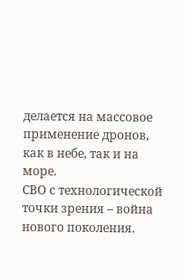делается на массовое применение дронов, как в небе, так и на море.
СВО с технологической точки зрения – война нового поколения.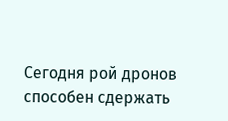Сегодня рой дронов способен сдержать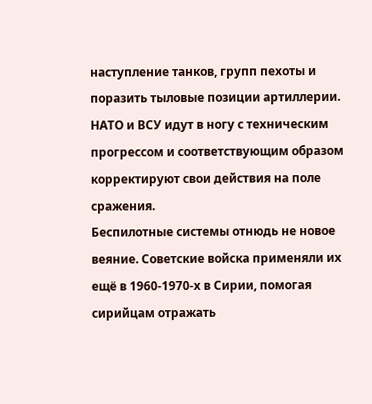наступление танков, групп пехоты и поразить тыловые позиции артиллерии. НАТО и ВСУ идут в ногу с техническим прогрессом и соответствующим образом корректируют свои действия на поле сражения.
Беспилотные системы отнюдь не новое веяние. Советские войска применяли их ещё в 1960-1970-х в Сирии, помогая сирийцам отражать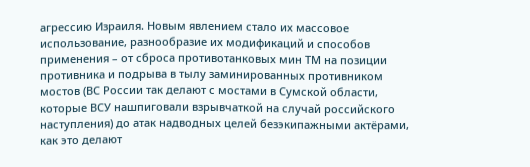агрессию Израиля. Новым явлением стало их массовое использование, разнообразие их модификаций и способов применения – от сброса противотанковых мин ТМ на позиции противника и подрыва в тылу заминированных противником мостов (ВС России так делают с мостами в Сумской области, которые ВСУ нашпиговали взрывчаткой на случай российского наступления) до атак надводных целей безэкипажными актёрами, как это делают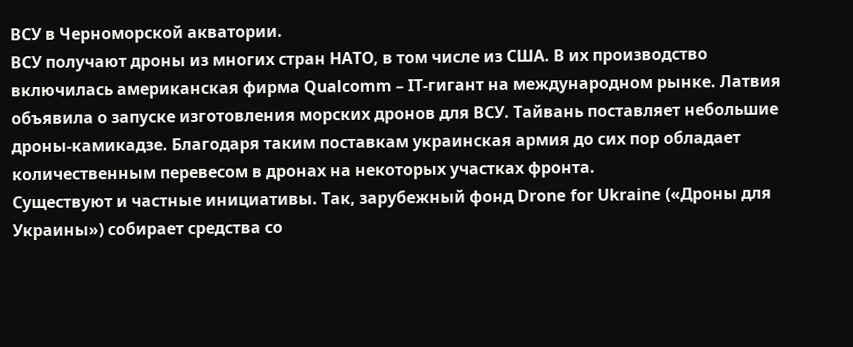ВСУ в Черноморской акватории.
ВСУ получают дроны из многих стран НАТО, в том числе из США. В их производство включилась американская фирма Qualcomm – IT-гигант на международном рынке. Латвия объявила о запуске изготовления морских дронов для ВСУ. Тайвань поставляет небольшие дроны-камикадзе. Благодаря таким поставкам украинская армия до сих пор обладает количественным перевесом в дронах на некоторых участках фронта.
Существуют и частные инициативы. Так, зарубежный фонд Drone for Ukraine («Дроны для Украины») собирает средства со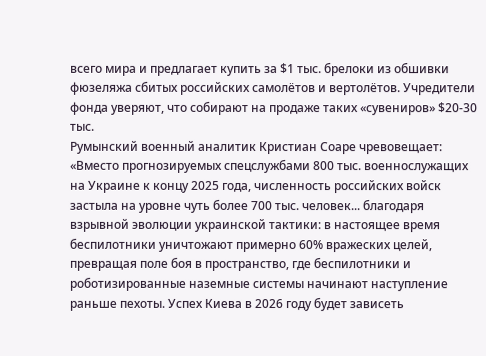всего мира и предлагает купить за $1 тыс. брелоки из обшивки фюзеляжа сбитых российских самолётов и вертолётов. Учредители фонда уверяют, что собирают на продаже таких «сувениров» $20-30 тыс.
Румынский военный аналитик Кристиан Соаре чревовещает: «Вместо прогнозируемых спецслужбами 800 тыс. военнослужащих на Украине к концу 2025 года, численность российских войск застыла на уровне чуть более 700 тыс. человек... благодаря взрывной эволюции украинской тактики: в настоящее время беспилотники уничтожают примерно 60% вражеских целей, превращая поле боя в пространство, где беспилотники и роботизированные наземные системы начинают наступление раньше пехоты. Успех Киева в 2026 году будет зависеть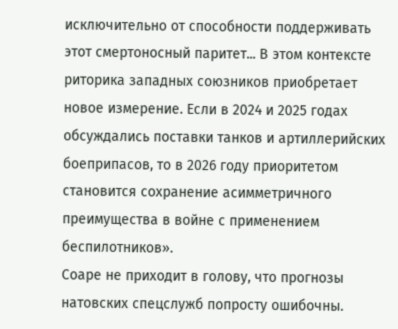исключительно от способности поддерживать этот смертоносный паритет... В этом контексте риторика западных союзников приобретает новое измерение. Если в 2024 и 2025 годах обсуждались поставки танков и артиллерийских боеприпасов, то в 2026 году приоритетом становится сохранение асимметричного преимущества в войне с применением беспилотников».
Соаре не приходит в голову, что прогнозы натовских спецслужб попросту ошибочны.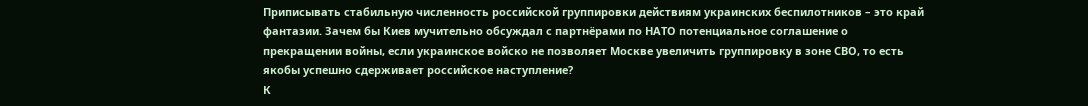Приписывать стабильную численность российской группировки действиям украинских беспилотников – это край фантазии. Зачем бы Киев мучительно обсуждал с партнёрами по НАТО потенциальное соглашение о прекращении войны, если украинское войско не позволяет Москве увеличить группировку в зоне СВО, то есть якобы успешно сдерживает российское наступление?
К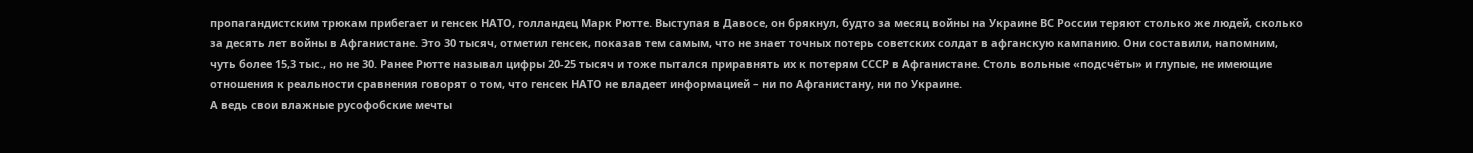пропагандистским трюкам прибегает и генсек НАТО, голландец Марк Рютте. Выступая в Давосе, он брякнул, будто за месяц войны на Украине ВС России теряют столько же людей, сколько за десять лет войны в Афганистане. Это 30 тысяч, отметил генсек, показав тем самым, что не знает точных потерь советских солдат в афганскую кампанию. Они составили, напомним, чуть более 15,3 тыс., но не 30. Ранее Рютте называл цифры 20-25 тысяч и тоже пытался приравнять их к потерям СССР в Афганистане. Столь вольные «подсчёты» и глупые, не имеющие отношения к реальности сравнения говорят о том, что генсек НАТО не владеет информацией – ни по Афганистану, ни по Украине.
А ведь свои влажные русофобские мечты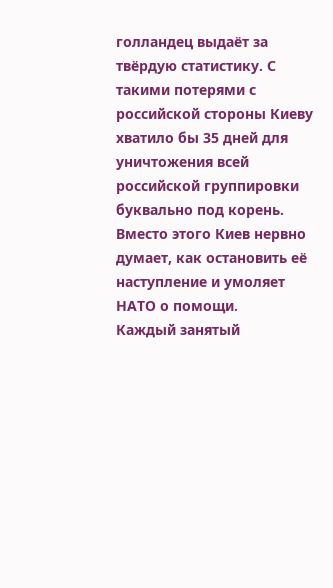голландец выдаёт за твёрдую статистику. С такими потерями с российской стороны Киеву хватило бы 35 дней для уничтожения всей российской группировки буквально под корень. Вместо этого Киев нервно думает, как остановить её наступление и умоляет НАТО о помощи.
Каждый занятый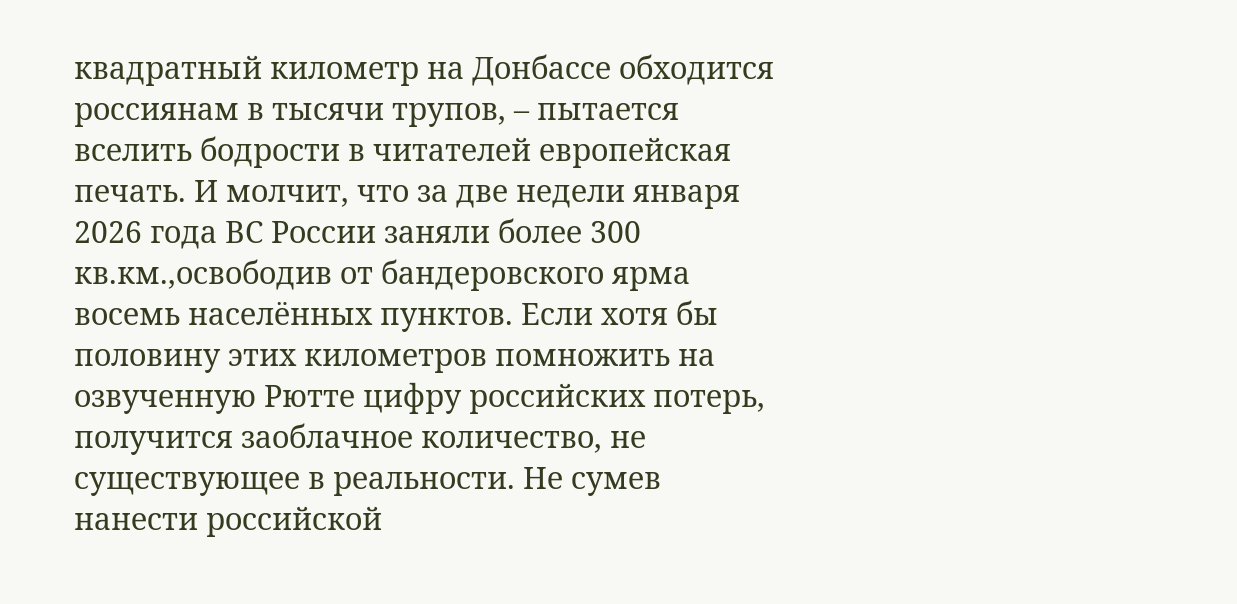квадратный километр на Донбассе обходится россиянам в тысячи трупов, – пытается вселить бодрости в читателей европейская печать. И молчит, что за две недели января 2026 года ВС России заняли более 300 кв.км.,освободив от бандеровского ярма восемь населённых пунктов. Если хотя бы половину этих километров помножить на озвученную Рютте цифру российских потерь, получится заоблачное количество, не существующее в реальности. Не сумев нанести российской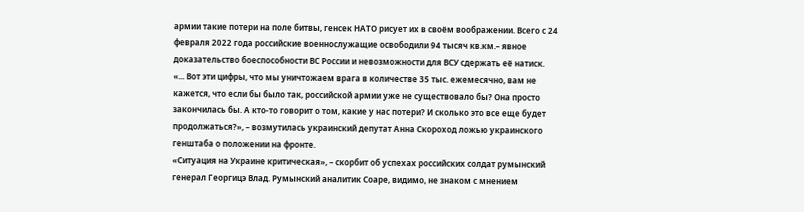армии такие потери на поле битвы, генсек НАТО рисует их в своём воображении. Всего с 24 февраля 2022 года российские военнослужащие освободили 94 тысяч кв.км.– явное доказательство боеспособности ВС России и невозможности для ВСУ сдержать её натиск.
«... Вот эти цифры, что мы уничтожаем врага в количестве 35 тыс. ежемесячно, вам не кажется, что если бы было так, российской армии уже не существовало бы? Она просто закончилась бы. А кто-то говорит о том, какие у нас потери? И сколько это все еще будет продолжаться?», – возмутилась украинский депутат Анна Скороход ложью украинского генштаба о положении на фронте.
«Ситуация на Украине критическая», – скорбит об успехах российских солдат румынский генерал Георгицэ Влад. Румынский аналитик Соаре, видимо, не знаком с мнением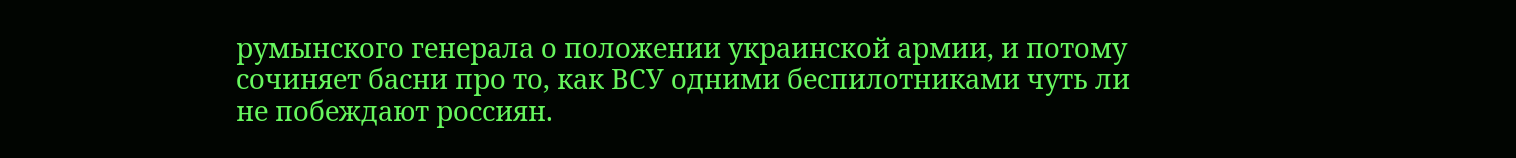румынского генерала о положении украинской армии, и потому сочиняет басни про то, как ВСУ одними беспилотниками чуть ли не побеждают россиян.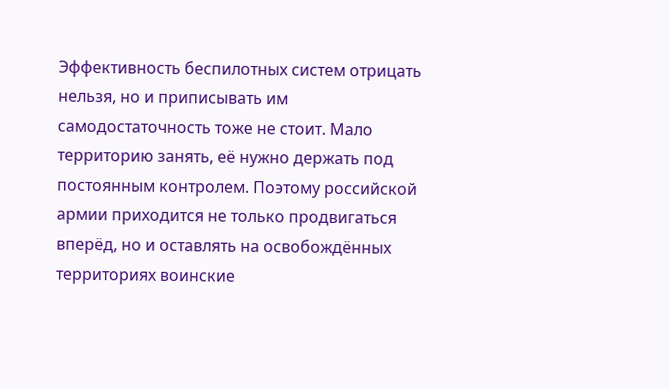Эффективность беспилотных систем отрицать нельзя, но и приписывать им самодостаточность тоже не стоит. Мало территорию занять, её нужно держать под постоянным контролем. Поэтому российской армии приходится не только продвигаться вперёд, но и оставлять на освобождённых территориях воинские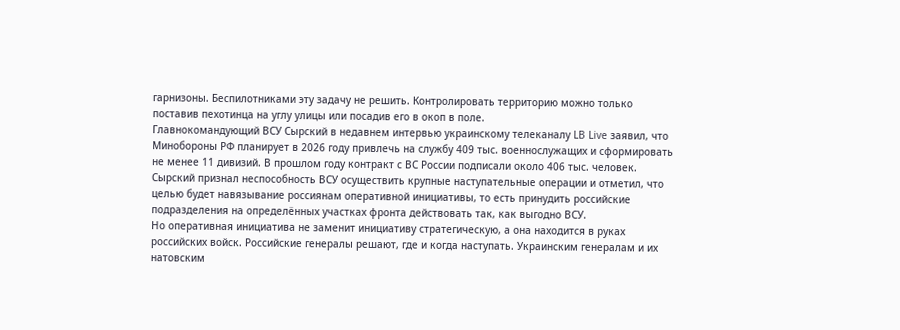гарнизоны. Беспилотниками эту задачу не решить. Контролировать территорию можно только поставив пехотинца на углу улицы или посадив его в окоп в поле.
Главнокомандующий ВСУ Сырский в недавнем интервью украинскому телеканалу LB Live заявил, что Минобороны РФ планирует в 2026 году привлечь на службу 409 тыс. военнослужащих и сформировать не менее 11 дивизий. В прошлом году контракт с ВС России подписали около 406 тыс. человек. Сырский признал неспособность ВСУ осуществить крупные наступательные операции и отметил, что целью будет навязывание россиянам оперативной инициативы, то есть принудить российские подразделения на определённых участках фронта действовать так, как выгодно ВСУ.
Но оперативная инициатива не заменит инициативу стратегическую, а она находится в руках российских войск. Российские генералы решают, где и когда наступать. Украинским генералам и их натовским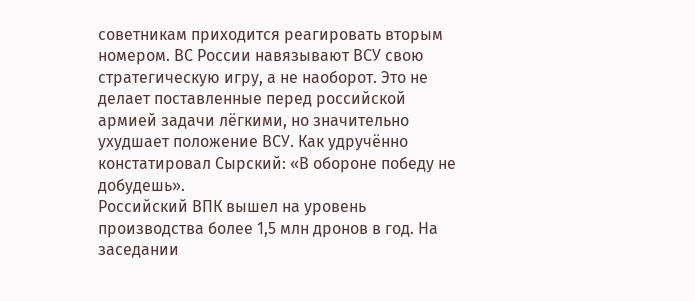советникам приходится реагировать вторым номером. ВС России навязывают ВСУ свою стратегическую игру, а не наоборот. Это не делает поставленные перед российской армией задачи лёгкими, но значительно ухудшает положение ВСУ. Как удручённо констатировал Сырский: «В обороне победу не добудешь».
Российский ВПК вышел на уровень производства более 1,5 млн дронов в год. На заседании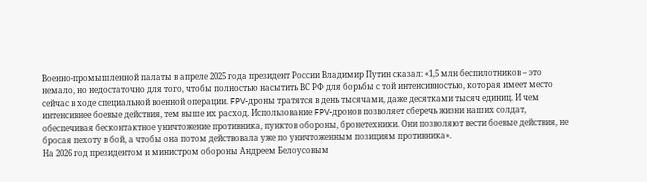Военно-промышленной палаты в апреле 2025 года президент России Владимир Путин сказал: «1,5 млн беспилотников – это немало, но недостаточно для того, чтобы полностью насытить ВС РФ для борьбы с той интенсивностью, которая имеет место сейчас в ходе специальной военной операции. FPV-дроны тратятся в день тысячами, даже десятками тысяч единиц. И чем интенсивнее боевые действия, тем выше их расход. Использование FPV-дронов позволяет сберечь жизни наших солдат, обеспечивая бесконтактное уничтожение противника, пунктов обороны, бронетехники. Они позволяют вести боевые действия, не бросая пехоту в бой, а чтобы она потом действовала уже по уничтоженным позициям противника».
На 2026 год президентом и министром обороны Андреем Белоусовым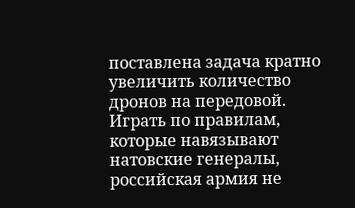поставлена задача кратно увеличить количество дронов на передовой. Играть по правилам, которые навязывают натовские генералы, российская армия не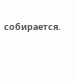собирается.